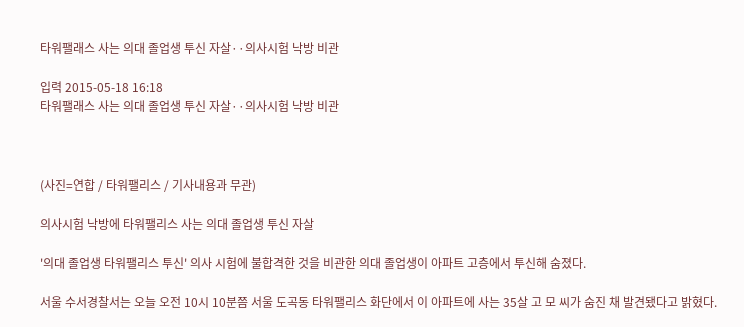타워팰래스 사는 의대 졸업생 투신 자살··의사시험 낙방 비관

입력 2015-05-18 16:18
타워팰래스 사는 의대 졸업생 투신 자살··의사시험 낙방 비관



(사진=연합 / 타워팰리스 / 기사내용과 무관)

의사시험 낙방에 타워팰리스 사는 의대 졸업생 투신 자살

'의대 졸업생 타워팰리스 투신' 의사 시험에 불합격한 것을 비관한 의대 졸업생이 아파트 고층에서 투신해 숨졌다.

서울 수서경찰서는 오늘 오전 10시 10분쯤 서울 도곡동 타워팰리스 화단에서 이 아파트에 사는 35살 고 모 씨가 숨진 채 발견됐다고 밝혔다.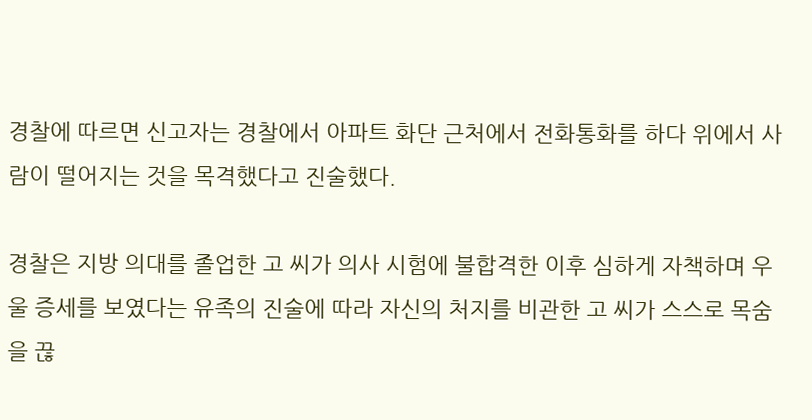경찰에 따르면 신고자는 경찰에서 아파트 화단 근처에서 전화통화를 하다 위에서 사람이 떨어지는 것을 목격했다고 진술했다.

경찰은 지방 의대를 졸업한 고 씨가 의사 시험에 불합격한 이후 심하게 자책하며 우울 증세를 보였다는 유족의 진술에 따라 자신의 처지를 비관한 고 씨가 스스로 목숨을 끊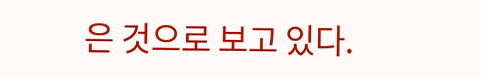은 것으로 보고 있다.